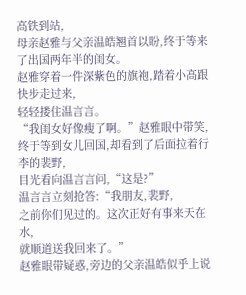高铁到站,
母亲赵雅与父亲温皓翘首以盼,终于等来了出国两年半的闺女。
赵雅穿着一件深紫色的旗袍,踏着小高跟快步走过来,
轻轻搂住温言言。
“我闺女好像瘦了啊。”赵雅眼中带笑,终于等到女儿回国,却看到了后面拉着行李的裴野,
目光看向温言言问,“这是?”
温言言立刻抢答:“我朋友,裴野,
之前你们见过的。这次正好有事来天在水,
就顺道送我回来了。”
赵雅眼带疑惑,旁边的父亲温皓似乎上说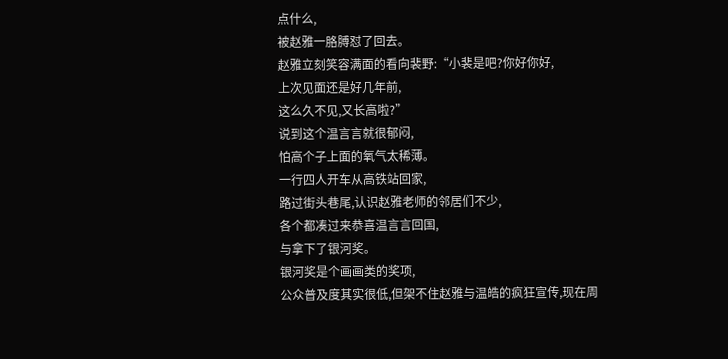点什么,
被赵雅一胳膊怼了回去。
赵雅立刻笑容满面的看向裴野:“小裴是吧?你好你好,
上次见面还是好几年前,
这么久不见,又长高啦?”
说到这个温言言就很郁闷,
怕高个子上面的氧气太稀薄。
一行四人开车从高铁站回家,
路过街头巷尾,认识赵雅老师的邻居们不少,
各个都凑过来恭喜温言言回国,
与拿下了银河奖。
银河奖是个画画类的奖项,
公众普及度其实很低,但架不住赵雅与温皓的疯狂宣传,现在周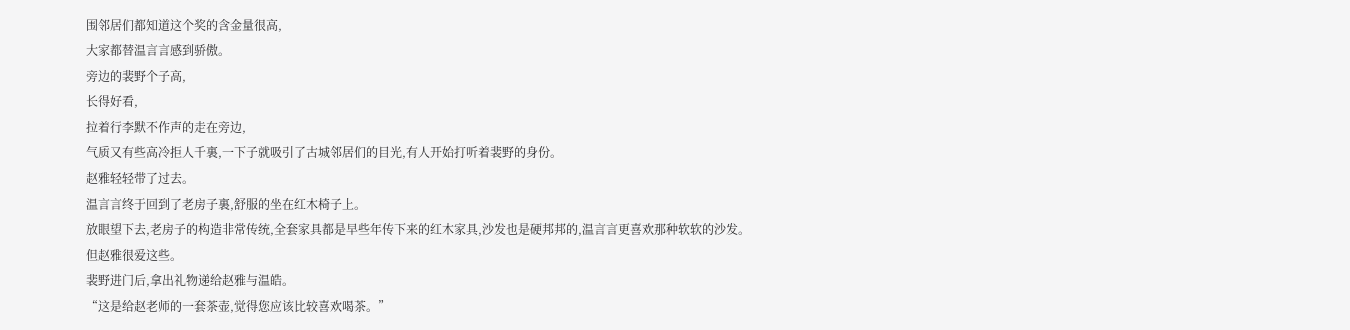围邻居们都知道这个奖的含金量很高,
大家都替温言言感到骄傲。
旁边的裴野个子高,
长得好看,
拉着行李默不作声的走在旁边,
气质又有些高冷拒人千裏,一下子就吸引了古城邻居们的目光,有人开始打听着裴野的身份。
赵雅轻轻带了过去。
温言言终于回到了老房子裏,舒服的坐在红木椅子上。
放眼望下去,老房子的构造非常传统,全套家具都是早些年传下来的红木家具,沙发也是硬邦邦的,温言言更喜欢那种软软的沙发。
但赵雅很爱这些。
裴野进门后,拿出礼物递给赵雅与温皓。
“这是给赵老师的一套茶壶,觉得您应该比较喜欢喝茶。”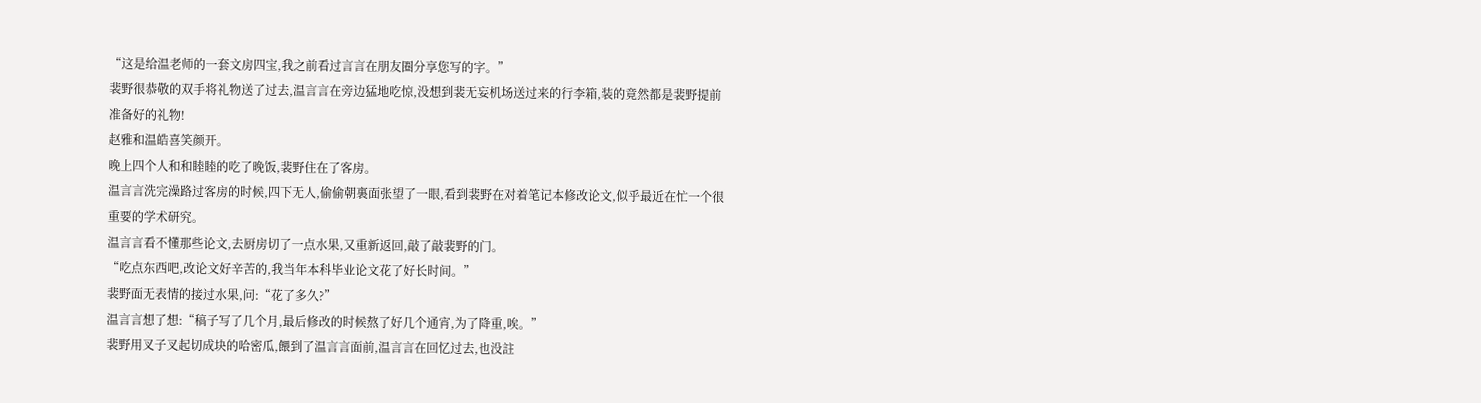“这是给温老师的一套文房四宝,我之前看过言言在朋友圈分享您写的字。”
裴野很恭敬的双手将礼物送了过去,温言言在旁边猛地吃惊,没想到裴无妄机场送过来的行李箱,装的竟然都是裴野提前准备好的礼物!
赵雅和温皓喜笑颜开。
晚上四个人和和睦睦的吃了晚饭,裴野住在了客房。
温言言洗完澡路过客房的时候,四下无人,偷偷朝裏面张望了一眼,看到裴野在对着笔记本修改论文,似乎最近在忙一个很重要的学术研究。
温言言看不懂那些论文,去厨房切了一点水果,又重新返回,敲了敲裴野的门。
“吃点东西吧,改论文好辛苦的,我当年本科毕业论文花了好长时间。”
裴野面无表情的接过水果,问:“花了多久?”
温言言想了想:“稿子写了几个月,最后修改的时候熬了好几个通宵,为了降重,唉。”
裴野用叉子叉起切成块的哈密瓜,餵到了温言言面前,温言言在回忆过去,也没註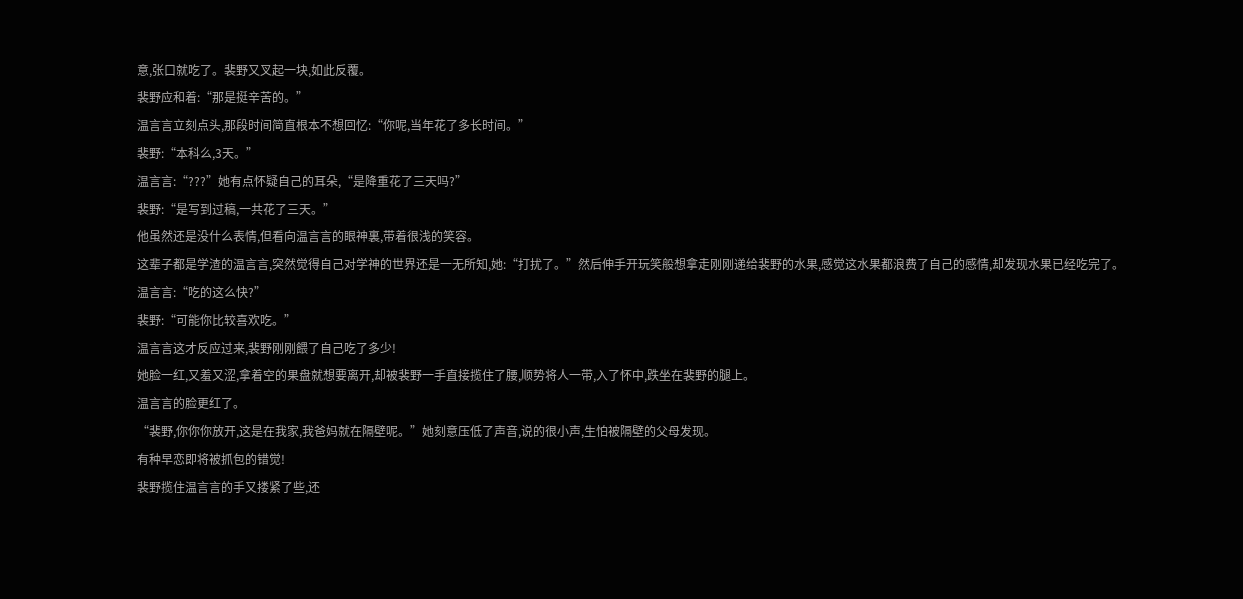意,张口就吃了。裴野又叉起一块,如此反覆。
裴野应和着:“那是挺辛苦的。”
温言言立刻点头,那段时间简直根本不想回忆:“你呢,当年花了多长时间。”
裴野:“本科么,3天。”
温言言:“???”她有点怀疑自己的耳朵,“是降重花了三天吗?”
裴野:“是写到过稿,一共花了三天。”
他虽然还是没什么表情,但看向温言言的眼神裏,带着很浅的笑容。
这辈子都是学渣的温言言,突然觉得自己对学神的世界还是一无所知,她:“打扰了。”然后伸手开玩笑般想拿走刚刚递给裴野的水果,感觉这水果都浪费了自己的感情,却发现水果已经吃完了。
温言言:“吃的这么快?”
裴野:“可能你比较喜欢吃。”
温言言这才反应过来,裴野刚刚餵了自己吃了多少!
她脸一红,又羞又涩,拿着空的果盘就想要离开,却被裴野一手直接揽住了腰,顺势将人一带,入了怀中,跌坐在裴野的腿上。
温言言的脸更红了。
“裴野,你你你放开,这是在我家,我爸妈就在隔壁呢。”她刻意压低了声音,说的很小声,生怕被隔壁的父母发现。
有种早恋即将被抓包的错觉!
裴野揽住温言言的手又搂紧了些,还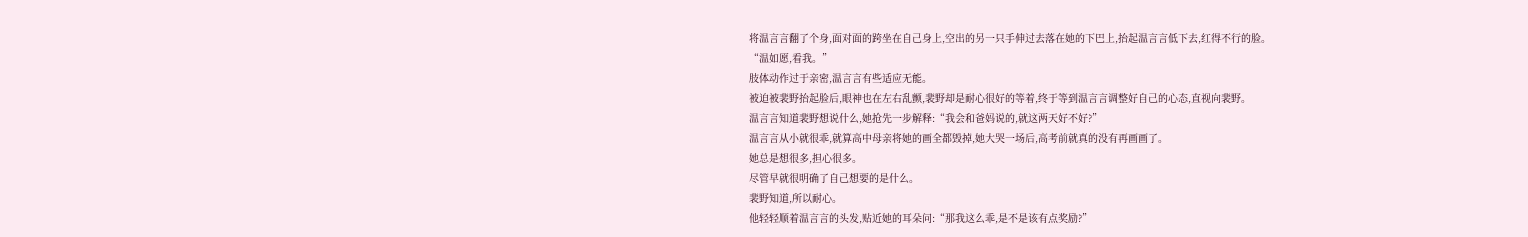将温言言翻了个身,面对面的跨坐在自己身上,空出的另一只手伸过去落在她的下巴上,抬起温言言低下去,红得不行的脸。
“温如愿,看我。”
肢体动作过于亲密,温言言有些适应无能。
被迫被裴野抬起脸后,眼神也在左右乱颤,裴野却是耐心很好的等着,终于等到温言言调整好自己的心态,直视向裴野。
温言言知道裴野想说什么,她抢先一步解释:“我会和爸妈说的,就这两天好不好?”
温言言从小就很乖,就算高中母亲将她的画全都毁掉,她大哭一场后,高考前就真的没有再画画了。
她总是想很多,担心很多。
尽管早就很明确了自己想要的是什么。
裴野知道,所以耐心。
他轻轻顺着温言言的头发,贴近她的耳朵问:“那我这么乖,是不是该有点奖励?”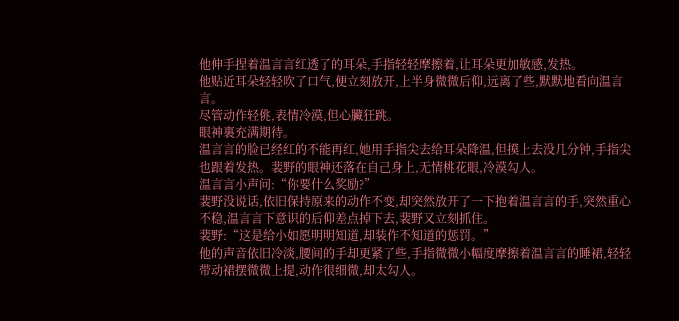他伸手捏着温言言红透了的耳朵,手指轻轻摩擦着,让耳朵更加敏感,发热。
他贴近耳朵轻轻吹了口气,便立刻放开,上半身微微后仰,远离了些,默默地看向温言言。
尽管动作轻佻,表情冷漠,但心臟狂跳。
眼神裏充满期待。
温言言的脸已经红的不能再红,她用手指尖去给耳朵降温,但摸上去没几分钟,手指尖也跟着发热。裴野的眼神还落在自己身上,无情桃花眼,冷漠勾人。
温言言小声问:“你要什么奖励?”
裴野没说话,依旧保持原来的动作不变,却突然放开了一下抱着温言言的手,突然重心不稳,温言言下意识的后仰差点掉下去,裴野又立刻抓住。
裴野:“这是给小如愿明明知道,却装作不知道的惩罚。”
他的声音依旧冷淡,腰间的手却更紧了些,手指微微小幅度摩擦着温言言的睡裙,轻轻带动裙摆微微上提,动作很细微,却太勾人。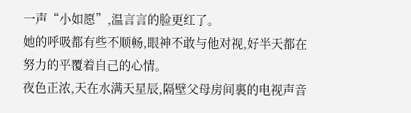一声“小如愿”,温言言的脸更红了。
她的呼吸都有些不顺畅,眼神不敢与他对视,好半天都在努力的平覆着自己的心情。
夜色正浓,天在水满天星辰,隔壁父母房间裏的电视声音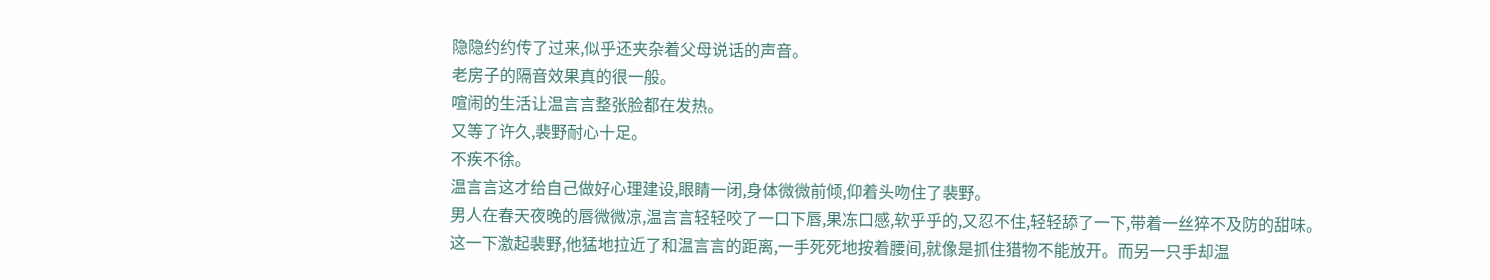隐隐约约传了过来,似乎还夹杂着父母说话的声音。
老房子的隔音效果真的很一般。
喧闹的生活让温言言整张脸都在发热。
又等了许久,裴野耐心十足。
不疾不徐。
温言言这才给自己做好心理建设,眼睛一闭,身体微微前倾,仰着头吻住了裴野。
男人在春天夜晚的唇微微凉,温言言轻轻咬了一口下唇,果冻口感,软乎乎的,又忍不住,轻轻舔了一下,带着一丝猝不及防的甜味。
这一下激起裴野,他猛地拉近了和温言言的距离,一手死死地按着腰间,就像是抓住猎物不能放开。而另一只手却温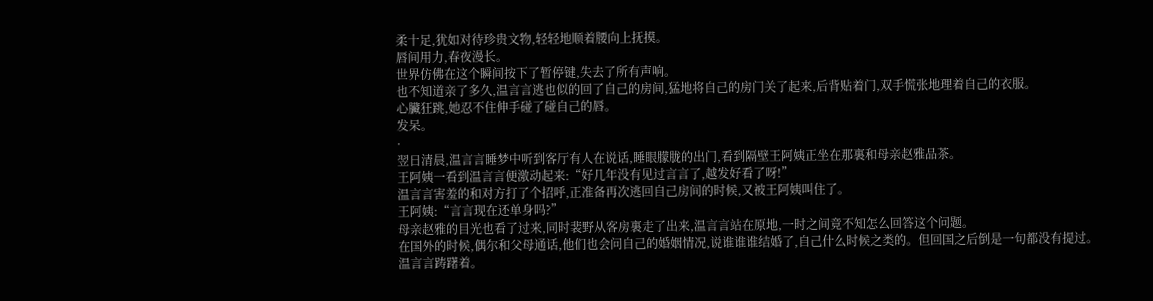柔十足,犹如对待珍贵文物,轻轻地顺着腰向上抚摸。
唇间用力,春夜漫长。
世界仿佛在这个瞬间按下了暂停键,失去了所有声响。
也不知道亲了多久,温言言逃也似的回了自己的房间,猛地将自己的房门关了起来,后背贴着门,双手慌张地理着自己的衣服。
心臟狂跳,她忍不住伸手碰了碰自己的唇。
发呆。
·
翌日清晨,温言言睡梦中听到客厅有人在说话,睡眼朦胧的出门,看到隔壁王阿姨正坐在那裏和母亲赵雅品茶。
王阿姨一看到温言言便激动起来:“好几年没有见过言言了,越发好看了呀!”
温言言害羞的和对方打了个招呼,正准备再次逃回自己房间的时候,又被王阿姨叫住了。
王阿姨:“言言现在还单身吗?”
母亲赵雅的目光也看了过来,同时裴野从客房裏走了出来,温言言站在原地,一时之间竟不知怎么回答这个问题。
在国外的时候,偶尔和父母通话,他们也会问自己的婚姻情况,说谁谁谁结婚了,自己什么时候之类的。但回国之后倒是一句都没有提过。
温言言踌躇着。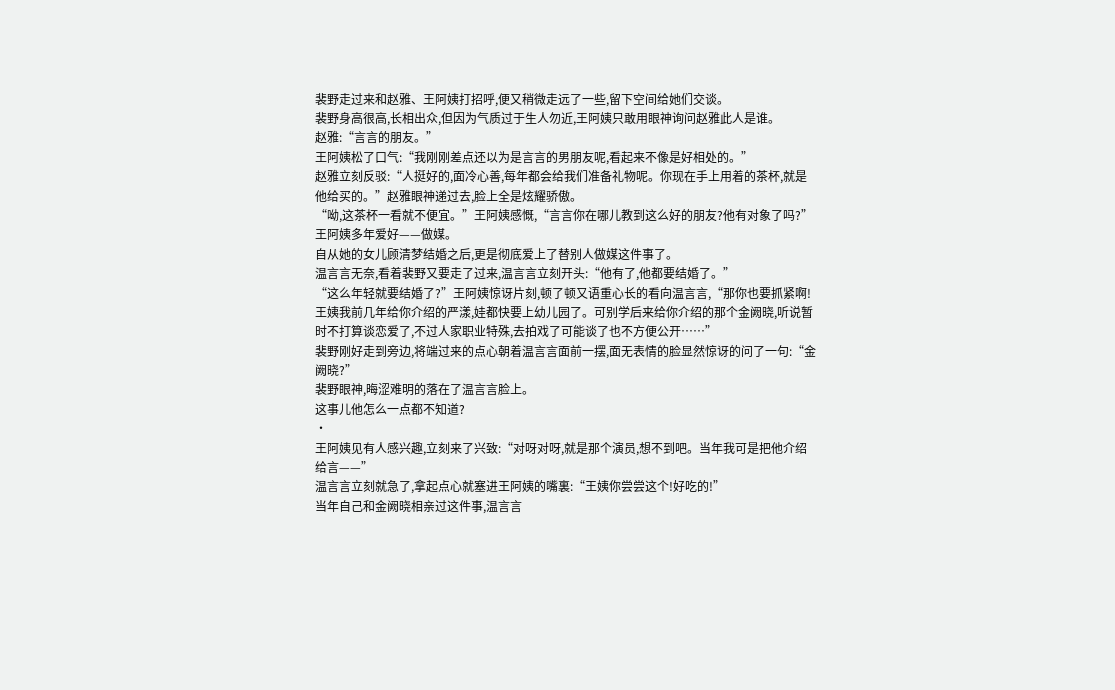裴野走过来和赵雅、王阿姨打招呼,便又稍微走远了一些,留下空间给她们交谈。
裴野身高很高,长相出众,但因为气质过于生人勿近,王阿姨只敢用眼神询问赵雅此人是谁。
赵雅:“言言的朋友。”
王阿姨松了口气:“我刚刚差点还以为是言言的男朋友呢,看起来不像是好相处的。”
赵雅立刻反驳:“人挺好的,面冷心善,每年都会给我们准备礼物呢。你现在手上用着的茶杯,就是他给买的。”赵雅眼神递过去,脸上全是炫耀骄傲。
“呦,这茶杯一看就不便宜。”王阿姨感慨,“言言你在哪儿教到这么好的朋友?他有对象了吗?”
王阿姨多年爱好——做媒。
自从她的女儿顾清梦结婚之后,更是彻底爱上了替别人做媒这件事了。
温言言无奈,看着裴野又要走了过来,温言言立刻开头:“他有了,他都要结婚了。”
“这么年轻就要结婚了?”王阿姨惊讶片刻,顿了顿又语重心长的看向温言言,“那你也要抓紧啊!王姨我前几年给你介绍的严漾,娃都快要上幼儿园了。可别学后来给你介绍的那个金阙晓,听说暂时不打算谈恋爱了,不过人家职业特殊,去拍戏了可能谈了也不方便公开……”
裴野刚好走到旁边,将端过来的点心朝着温言言面前一摆,面无表情的脸显然惊讶的问了一句:“金阙晓?”
裴野眼神,晦涩难明的落在了温言言脸上。
这事儿他怎么一点都不知道?
·
王阿姨见有人感兴趣,立刻来了兴致:“对呀对呀,就是那个演员,想不到吧。当年我可是把他介绍给言——”
温言言立刻就急了,拿起点心就塞进王阿姨的嘴裏:“王姨你尝尝这个!好吃的!”
当年自己和金阙晓相亲过这件事,温言言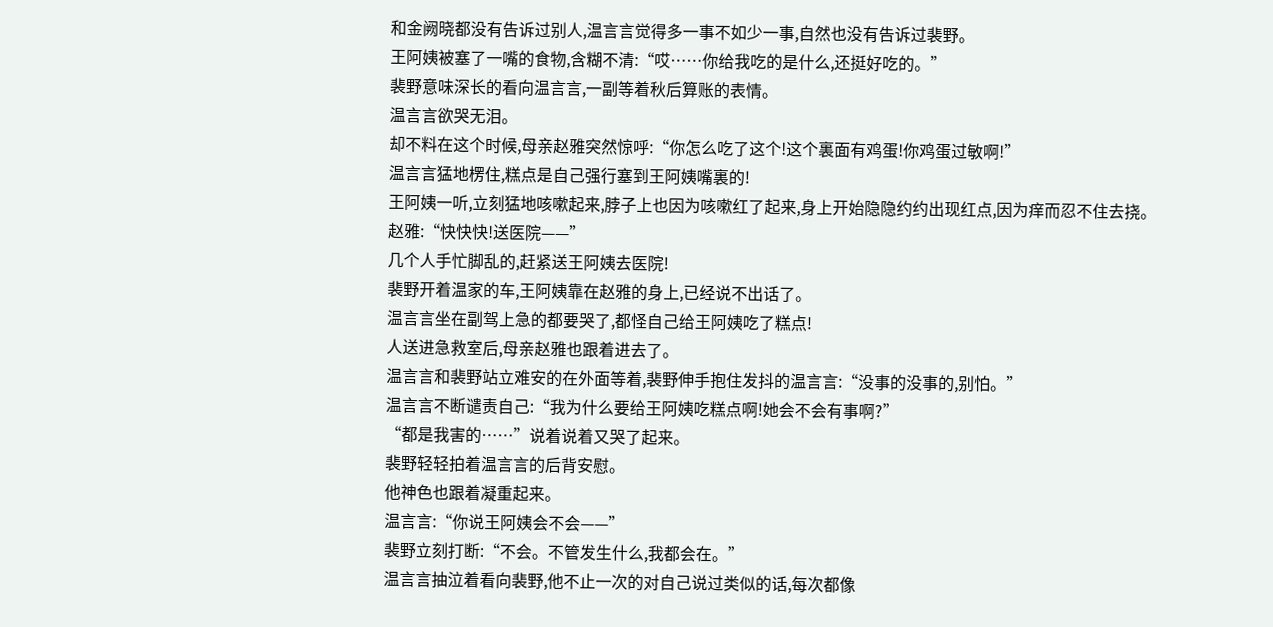和金阙晓都没有告诉过别人,温言言觉得多一事不如少一事,自然也没有告诉过裴野。
王阿姨被塞了一嘴的食物,含糊不清:“哎……你给我吃的是什么,还挺好吃的。”
裴野意味深长的看向温言言,一副等着秋后算账的表情。
温言言欲哭无泪。
却不料在这个时候,母亲赵雅突然惊呼:“你怎么吃了这个!这个裏面有鸡蛋!你鸡蛋过敏啊!”
温言言猛地楞住,糕点是自己强行塞到王阿姨嘴裏的!
王阿姨一听,立刻猛地咳嗽起来,脖子上也因为咳嗽红了起来,身上开始隐隐约约出现红点,因为痒而忍不住去挠。
赵雅:“快快快!送医院——”
几个人手忙脚乱的,赶紧送王阿姨去医院!
裴野开着温家的车,王阿姨靠在赵雅的身上,已经说不出话了。
温言言坐在副驾上急的都要哭了,都怪自己给王阿姨吃了糕点!
人送进急救室后,母亲赵雅也跟着进去了。
温言言和裴野站立难安的在外面等着,裴野伸手抱住发抖的温言言:“没事的没事的,别怕。”
温言言不断谴责自己:“我为什么要给王阿姨吃糕点啊!她会不会有事啊?”
“都是我害的……”说着说着又哭了起来。
裴野轻轻拍着温言言的后背安慰。
他神色也跟着凝重起来。
温言言:“你说王阿姨会不会——”
裴野立刻打断:“不会。不管发生什么,我都会在。”
温言言抽泣着看向裴野,他不止一次的对自己说过类似的话,每次都像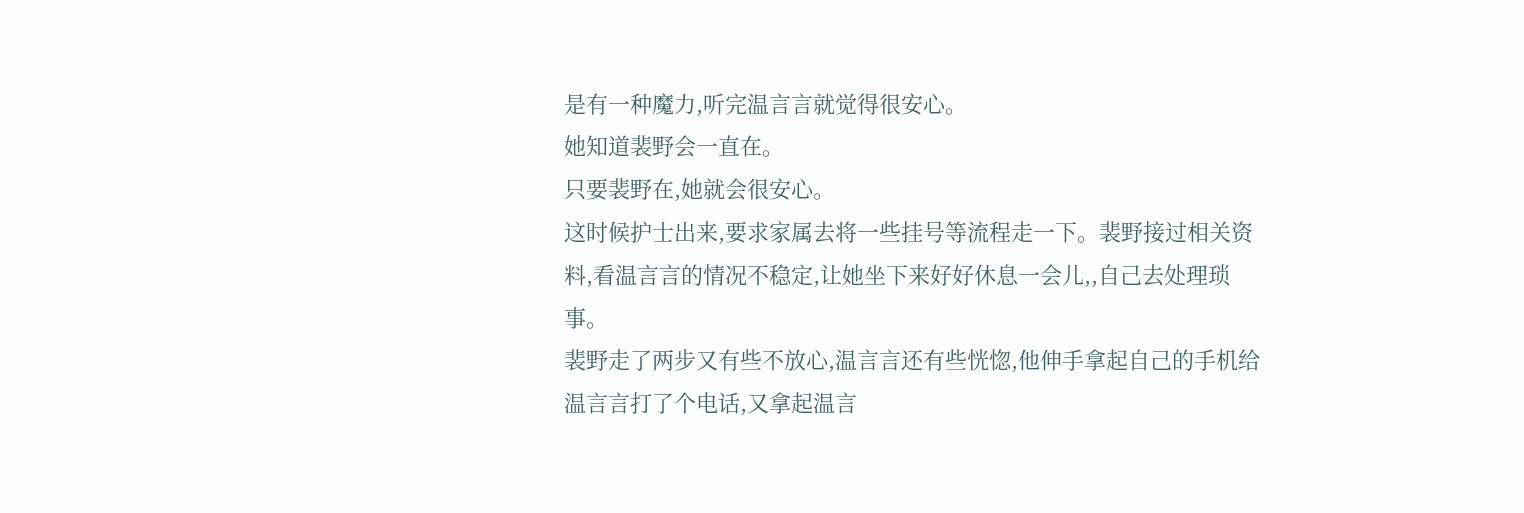是有一种魔力,听完温言言就觉得很安心。
她知道裴野会一直在。
只要裴野在,她就会很安心。
这时候护士出来,要求家属去将一些挂号等流程走一下。裴野接过相关资料,看温言言的情况不稳定,让她坐下来好好休息一会儿,,自己去处理琐事。
裴野走了两步又有些不放心,温言言还有些恍惚,他伸手拿起自己的手机给温言言打了个电话,又拿起温言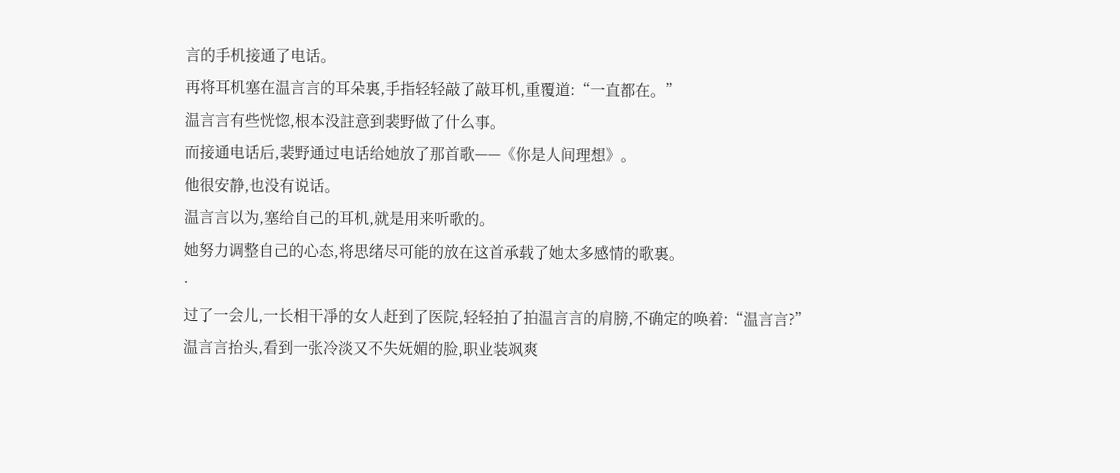言的手机接通了电话。
再将耳机塞在温言言的耳朵裏,手指轻轻敲了敲耳机,重覆道:“一直都在。”
温言言有些恍惚,根本没註意到裴野做了什么事。
而接通电话后,裴野通过电话给她放了那首歌——《你是人间理想》。
他很安静,也没有说话。
温言言以为,塞给自己的耳机,就是用来听歌的。
她努力调整自己的心态,将思绪尽可能的放在这首承载了她太多感情的歌裏。
·
过了一会儿,一长相干凈的女人赶到了医院,轻轻拍了拍温言言的肩膀,不确定的唤着:“温言言?”
温言言抬头,看到一张冷淡又不失妩媚的脸,职业装飒爽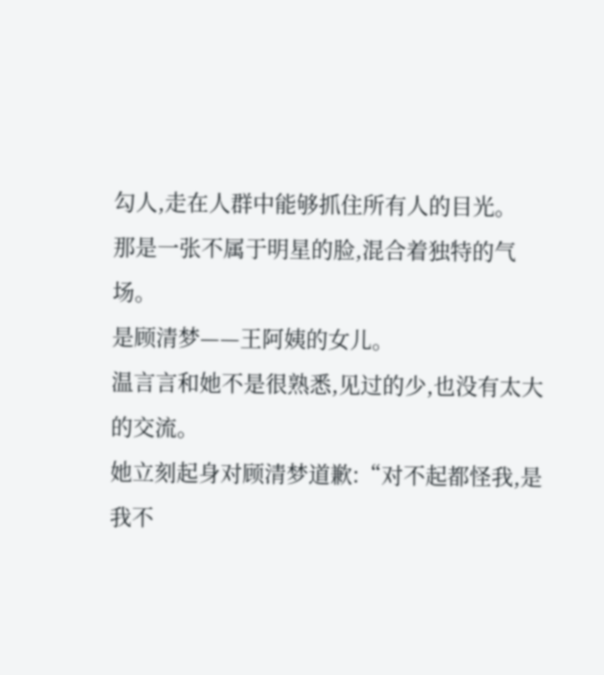勾人,走在人群中能够抓住所有人的目光。
那是一张不属于明星的脸,混合着独特的气场。
是顾清梦——王阿姨的女儿。
温言言和她不是很熟悉,见过的少,也没有太大的交流。
她立刻起身对顾清梦道歉:“对不起都怪我,是我不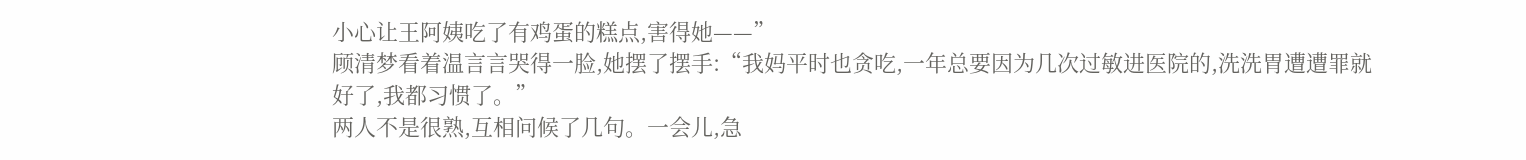小心让王阿姨吃了有鸡蛋的糕点,害得她——”
顾清梦看着温言言哭得一脸,她摆了摆手:“我妈平时也贪吃,一年总要因为几次过敏进医院的,洗洗胃遭遭罪就好了,我都习惯了。”
两人不是很熟,互相问候了几句。一会儿,急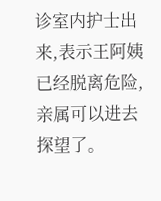诊室内护士出来,表示王阿姨已经脱离危险,亲属可以进去探望了。